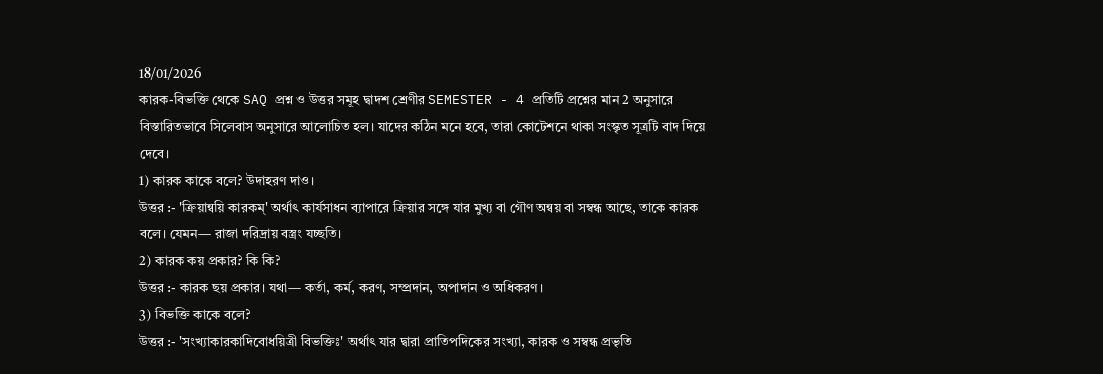18/01/2026
কারক-বিভক্তি থেকে SAQ প্রশ্ন ও উত্তর সমূহ দ্বাদশ শ্রেণীর SEMESTER - 4 প্রতিটি প্রশ্নের মান 2 অনুসারে বিস্তারিতভাবে সিলেবাস অনুসারে আলোচিত হল। যাদের কঠিন মনে হবে, তারা কোটেশনে থাকা সংস্কৃত সূত্রটি বাদ দিয়ে দেবে।
1) কারক কাকে বলে? উদাহরণ দাও।
উত্তর :- 'ক্রিয়ান্বয়ি কারকম্' অর্থাৎ কার্যসাধন ব্যাপারে ক্রিয়ার সঙ্গে যার মুখ্য বা গৌণ অন্বয় বা সম্বন্ধ আছে, তাকে কারক বলে। যেমন— রাজা দরিদ্রায় বস্ত্রং যচ্ছতি।
2) কারক কয় প্রকার? কি কি?
উত্তর :- কারক ছয় প্রকার। যথা— কর্তা, কর্ম, করণ, সম্প্রদান, অপাদান ও অধিকরণ।
3) বিভক্তি কাকে বলে?
উত্তর :- 'সংখ্যাকারকাদিবোধয়িত্ৰী বিভক্তিঃ' অর্থাৎ যার দ্বারা প্রাতিপদিকের সংখ্যা, কারক ও সম্বন্ধ প্রভৃতি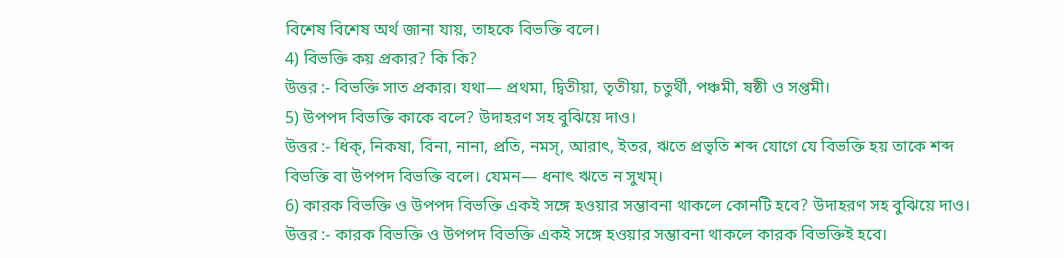বিশেষ বিশেষ অর্থ জানা যায়, তাহকে বিভক্তি বলে।
4) বিভক্তি কয় প্রকার? কি কি?
উত্তর :- বিভক্তি সাত প্রকার। যথা— প্রথমা, দ্বিতীয়া, তৃতীয়া, চতুর্থী, পঞ্চমী, ষষ্ঠী ও সপ্তমী।
5) উপপদ বিভক্তি কাকে বলে? উদাহরণ সহ বুঝিয়ে দাও।
উত্তর :- ধিক্, নিকষা, বিনা, নানা, প্রতি, নমস্, আরাৎ, ইতর, ঋতে প্রভৃতি শব্দ যোগে যে বিভক্তি হয় তাকে শব্দ বিভক্তি বা উপপদ বিভক্তি বলে। যেমন— ধনাৎ ঋতে ন সুখম্।
6) কারক বিভক্তি ও উপপদ বিভক্তি একই সঙ্গে হওয়ার সম্ভাবনা থাকলে কোনটি হবে? উদাহরণ সহ বুঝিয়ে দাও।
উত্তর :- কারক বিভক্তি ও উপপদ বিভক্তি একই সঙ্গে হওয়ার সম্ভাবনা থাকলে কারক বিভক্তিই হবে।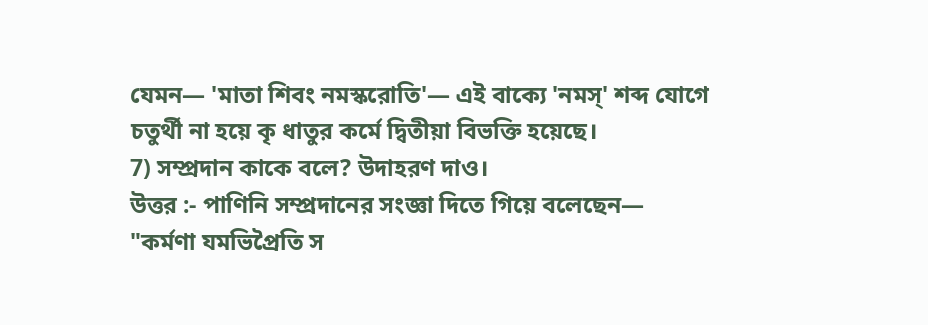যেমন— 'মাতা শিবং নমস্করোতি'— এই বাক্যে 'নমস্' শব্দ যোগে চতুর্থী না হয়ে কৃ ধাতুর কর্মে দ্বিতীয়া বিভক্তি হয়েছে।
7) সম্প্রদান কাকে বলে? উদাহরণ দাও।
উত্তর :- পাণিনি সম্প্রদানের সংজ্ঞা দিতে গিয়ে বলেছেন— "কর্মণা যমভিপ্রৈতি স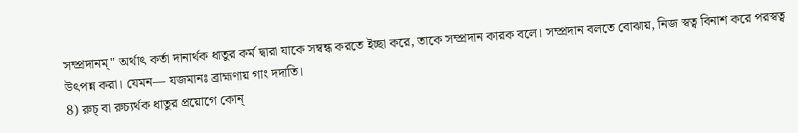সম্প্রদানম্" অর্থাৎ কর্তা দানার্থক ধাতুর কর্ম দ্বারা যাকে সম্বন্ধ করতে ইচ্ছা করে, তাকে সম্প্রদান কারক বলে। সম্প্রদান বলতে বোঝায়, নিজ স্বত্ব বিনাশ করে পরস্বত্ব উৎপন্ন করা। যেমন— যজমানঃ ব্রাহ্মণায় গাং দদাতি।
8) রুচ্ বা রুচ্যর্থক ধাতুর প্রয়োগে কোন্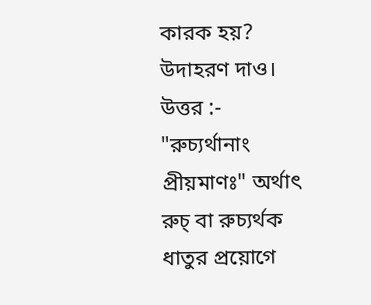কারক হয়? উদাহরণ দাও।
উত্তর :- "রুচ্যর্থানাং প্রীয়মাণঃ" অর্থাৎ রুচ্ বা রুচ্যর্থক ধাতুর প্রয়োগে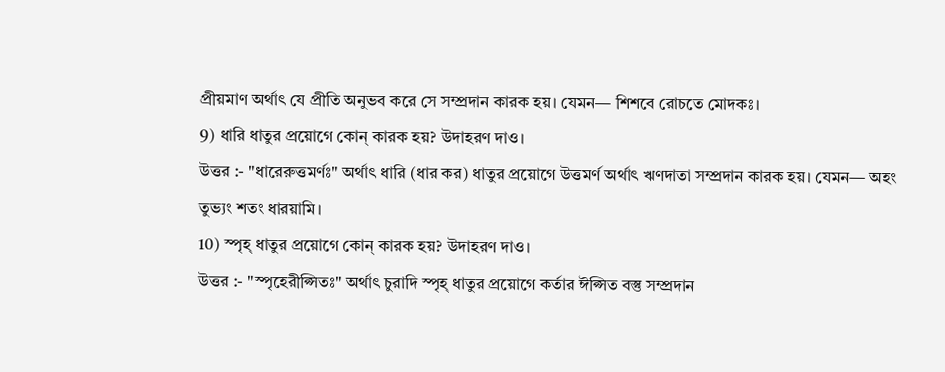প্রীয়মাণ অর্থাৎ যে প্রীতি অনুভব করে সে সম্প্রদান কারক হয়। যেমন— শিশবে রোচতে মোদকঃ।
9) ধারি ধাতুর প্রয়োগে কোন্ কারক হয়? উদাহরণ দাও।
উত্তর :- "ধারেরুত্তমর্ণঃ" অর্থাৎ ধারি (ধার কর) ধাতুর প্রয়োগে উত্তমর্ণ অর্থাৎ ঋণদাতা সম্প্রদান কারক হয়। যেমন— অহং তুভ্যং শতং ধারয়ামি।
10) স্পৃহ্ ধাতুর প্রয়োগে কোন্ কারক হয়? উদাহরণ দাও।
উত্তর :- "স্পৃহেরীপ্সিতঃ" অর্থাৎ চুরাদি স্পৃহ্ ধাতুর প্রয়োগে কর্তার ঈপ্সিত বস্তু সম্প্রদান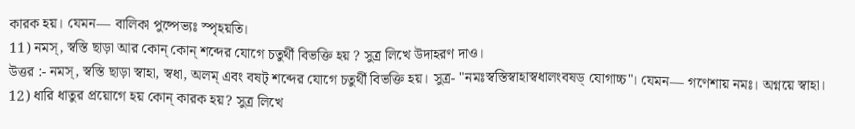কারক হয়। যেমন— বালিকা পুষ্পেভ্যঃ স্পৃহয়তি।
11) নমস্, স্বস্তি ছাড়া আর কোন্ কোন্ শব্দের যোগে চতুর্থী বিভক্তি হয় ? সুত্র লিখে উদাহরণ দাও।
উত্তর :- নমস্, স্বস্তি ছাড়া স্বাহা, স্বধা, অলম্ এবং বষট্ শব্দের যোগে চতুর্থী বিভক্তি হয়। সুত্র- "নমঃস্বস্তিস্বাহাস্বধালংবষড্ যোগাচ্চ"। যেমন— গণেশায় নমঃ। অগ্নয়ে স্বাহা।
12) ধারি ধাতুর প্রয়োগে হয় কোন্ কারক হয়? সুত্র লিখে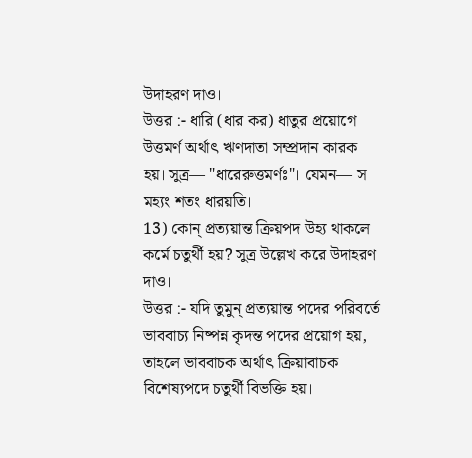উদাহরণ দাও।
উত্তর :- ধারি (ধার কর) ধাতুর প্রয়োগে উত্তমর্ণ অর্থাৎ ঋণদাতা সম্প্রদান কারক হয়। সুত্র— "ধারেরুত্তমর্ণঃ"। যেমন— স মহ্যং শতং ধারয়তি।
13) কোন্ প্রত্যয়ান্ত ক্রিয়পদ উহ্য থাকলে কর্মে চতুর্থী হয়? সুত্র উল্লেখ করে উদাহরণ দাও।
উত্তর :- যদি তুমুন্ প্রত্যয়ান্ত পদের পরিবর্তে ভাববাচ্য নিষ্পন্ন কৃদন্ত পদের প্রয়োগ হয়, তাহলে ভাববাচক অর্থাৎ ক্রিয়াবাচক বিশেষ্যপদে চতুর্থী বিভক্তি হয়।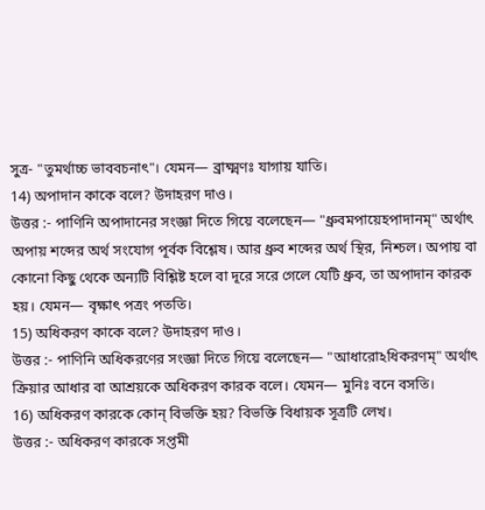সুত্র- "তুমর্থাচ্চ ভাববচনাৎ"। যেমন— ব্রাক্ষ্মণঃ যাগায় যাতি।
14) অপাদান কাকে বলে? উদাহরণ দাও।
উত্তর :- পাণিনি অপাদানের সংজ্ঞা দিতে গিয়ে বলেছেন— "ধ্রুবমপায়েহপাদানম্" অর্থাৎ অপায় শব্দের অর্থ সংযোগ পূর্বক বিশ্লেষ। আর ধ্রুব শব্দের অর্থ স্থির, নিশ্চল। অপায় বা কোনো কিছু থেকে অন্যটি বিশ্লিষ্ট হলে বা দূরে সরে গেলে যেটি ধ্রুব, তা অপাদান কারক হয়। যেমন— বৃক্ষাৎ পত্রং পততি।
15) অধিকরণ কাকে বলে? উদাহরণ দাও।
উত্তর :- পাণিনি অধিকরণের সংজ্ঞা দিতে গিয়ে বলেছেন— "আধারোঽধিকরণম্" অর্থাৎ ক্রিয়ার আধার বা আশ্রয়কে অধিকরণ কারক বলে। যেমন— মুনিঃ বনে বসতি।
16) অধিকরণ কারকে কোন্ বিভক্তি হয়? বিভক্তি বিধায়ক সূত্রটি লেখ।
উত্তর :- অধিকরণ কারকে সপ্তমী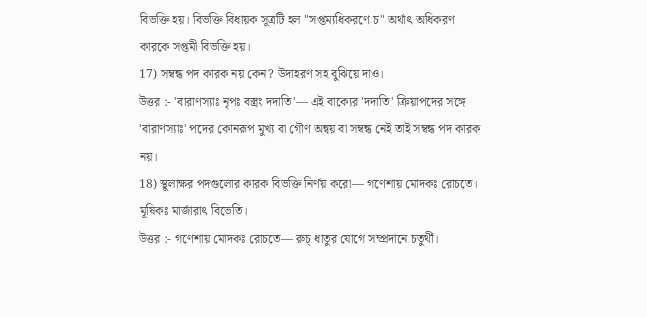বিভক্তি হয়। বিভক্তি বিধায়ক সূত্রটি হল "সপ্তম্যধিকরণে চ" অর্থাৎ অধিকরণ কারকে সপ্তমী বিভক্তি হয়।
17) সম্বন্ধ পদ কারক নয় কেন? উদাহরণ সহ বুঝিয়ে দাও।
উত্তর :- 'বারাণস্যাঃ নৃপঃ বস্ত্রং দদাতি'— এই বাক্যের 'দদাতি' ক্রিয়াপদের সঙ্গে 'বারাণস্যাঃ' পদের কোনরূপ মুখ্য বা গৌণ অন্বয় বা সম্বন্ধ নেই তাই সম্বন্ধ পদ কারক নয়।
18) স্থূলাক্ষর পদগুলোর কারক বিভক্তি নির্ণয় করো— গণেশায় মোদকঃ রোচতে। মূষিকঃ মার্জারাৎ বিভেতি।
উত্তর :- গণেশায় মোদকঃ রোচতে— রুচ্ ধাতুর যোগে সম্প্রদানে চতুর্থী।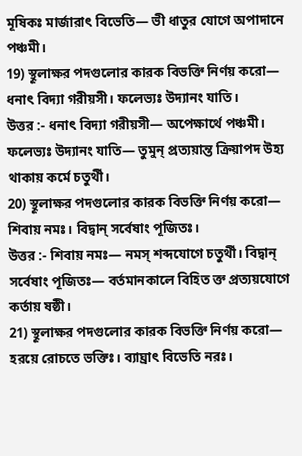মূষিকঃ মার্জারাৎ বিভেতি— ভী ধাতুর যোগে অপাদানে পঞ্চমী।
19) স্থূলাক্ষর পদগুলোর কারক বিভক্তি নির্ণয় করো— ধনাৎ বিদ্যা গরীয়সী। ফলেভ্যঃ উদ্যানং যাতি।
উত্তর :- ধনাৎ বিদ্যা গরীয়সী— অপেক্ষার্থে পঞ্চমী। ফলেভ্যঃ উদ্যানং যাতি— তুমুন্ প্রত্যয়ান্ত ক্রিয়াপদ উহ্য থাকায় কর্মে চতুর্থী।
20) স্থূলাক্ষর পদগুলোর কারক বিভক্তি নির্ণয় করো— শিবায় নমঃ। বিদ্বান্ সর্বেষাং পূজিতঃ।
উত্তর :- শিবায় নমঃ— নমস্ শব্দযোগে চতুর্থী। বিদ্বান্ সর্বেষাং পূজিতঃ— বর্তমানকালে বিহিত ক্ত প্রত্যয়যোগে কর্তায় ষষ্ঠী।
21) স্থূলাক্ষর পদগুলোর কারক বিভক্তি নির্ণয় করো— হরয়ে রোচতে ভক্তিঃ। ব্যাঘ্রাৎ বিভেতি নরঃ।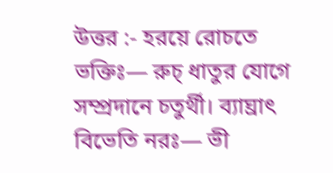উত্তর :- হরয়ে রোচতে ভক্তিঃ— রুচ্ ধাতুর যোগে সম্প্রদানে চতুর্থী। ব্যাঘ্রাৎ বিভেতি নরঃ— ভী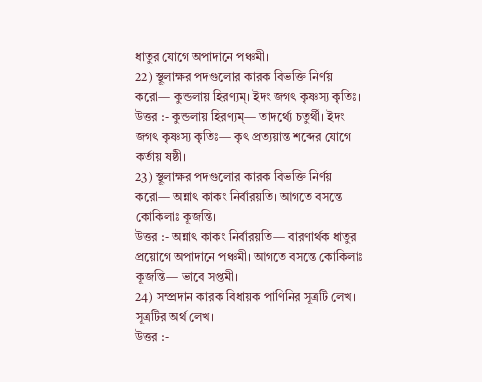ধাতুর যোগে অপাদানে পঞ্চমী।
22) স্থূলাক্ষর পদগুলোর কারক বিভক্তি নির্ণয় করো— কুন্ডলায় হিরণ্যম্। ইদং জগৎ কৃষ্ণস্য কৃতিঃ।
উত্তর :- কুন্ডলায় হিরণ্যম্— তাদর্থ্যে চতুর্থী। ইদং জগৎ কৃষ্ণস্য কৃতিঃ— কৃৎ প্রত্যয়ান্ত শব্দের যোগে কর্তায় ষষ্ঠী।
23) স্থূলাক্ষর পদগুলোর কারক বিভক্তি নির্ণয় করো— অন্নাৎ কাকং নির্বারয়তি। আগতে বসন্তে কোকিলাঃ কূজন্তি।
উত্তর :- অন্নাৎ কাকং নির্বারয়তি— বারণার্থক ধাতুর প্রয়োগে অপাদানে পঞ্চমী। আগতে বসন্তে কোকিলাঃ কূজন্তি— ভাবে সপ্তমী।
24) সম্প্রদান কারক বিধায়ক পাণিনির সূত্রটি লেখ। সূত্রটির অর্থ লেখ।
উত্তর :-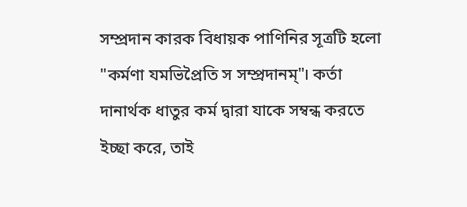সম্প্রদান কারক বিধায়ক পাণিনির সূত্রটি হলো "কর্মণা যমভিপ্রৈতি স সম্প্রদানম্"। কর্তা দানার্থক ধাতুর কর্ম দ্বারা যাকে সম্বন্ধ করতে ইচ্ছা করে, তাই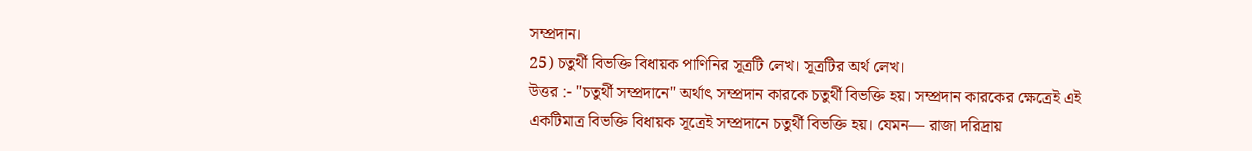সম্প্রদান।
25) চতুর্থী বিভক্তি বিধায়ক পাণিনির সূত্রটি লেখ। সূত্রটির অর্থ লেখ।
উত্তর :- "চতুর্থী সম্প্রদানে" অর্থাৎ সম্প্রদান কারকে চতুর্থী বিভক্তি হয়। সম্প্রদান কারকের ক্ষেত্রেই এই একটিমাত্র বিভক্তি বিধায়ক সূত্রেই সম্প্রদানে চতুর্থী বিভক্তি হয়। যেমন— রাজা দরিদ্রায়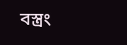বস্ত্রং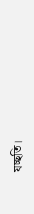যচ্ছতি।